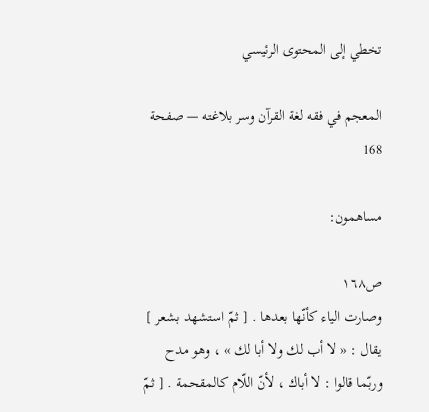تخطي إلى المحتوى الرئيسي

المعجم في فقه لغة القرآن وسر بلاغته — صفحة 168

مساهمون:

ص١٦٨
وصارت الياء كأنّها بعدها . [ ثمّ استشهد بشعر ] يقال : « لا أب لك ولا أبا لك » ، وهو مدح وربّما قالوا : لا أباك ، لأنّ اللّام كالمقحمة . [ ثمّ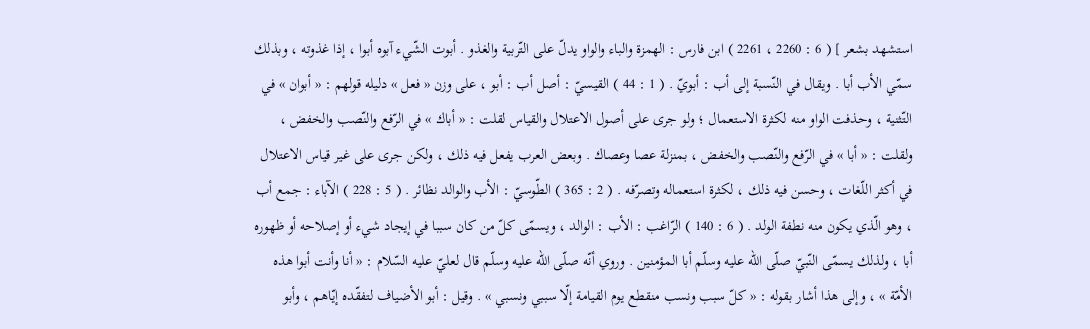استشهد بشعر ] ( 6 : 2260 ، 2261 ) ابن فارس : الهمزة والباء والواو يدلّ على التّربية والغذو . أبوت الشّيء آبوه أبوا ، إذا غذوته ، وبذلك سمّي الأب أبا . ويقال في النّسبة إلى أب : أبويّ . ( 1 : 44 ) القيسيّ : أصل أب : أبو ، على وزن « فعل » دليله قولهم : « أبوان » في التّثنية ، وحذفت الواو منه لكثرة الاستعمال ؛ ولو جرى على أصول الاعتلال والقياس لقلت : « أباك » في الرّفع والنّصب والخفض ، ولقلت : « أبا » في الرّفع والنّصب والخفض ، بمنزلة عصا وعصاك . وبعض العرب يفعل فيه ذلك ، ولكن جرى على غير قياس الاعتلال في أكثر اللّغات ، وحسن فيه ذلك ، لكثرة استعماله وتصرّفه . ( 2 : 365 ) الطّوسيّ : الأب والوالد نظائر . ( 5 : 228 ) الآباء : جمع أب ، وهو الّذي يكون منه نطفة الولد . ( 6 : 140 ) الرّاغب : الأب : الوالد ، ويسمّى كلّ من كان سببا في إيجاد شيء أو إصلاحه أو ظهوره أبا ، ولذلك يسمّى النّبيّ صلّى اللّه عليه وسلّم أبا المؤمنين . وروي أنّه صلّى اللّه عليه وسلّم قال لعليّ عليه السّلام : « أنا وأنت أبوا هذه الأمّة » ، وإلى هذا أشار بقوله : « كلّ سبب ونسب منقطع يوم القيامة إلّا سببي ونسبي » . وقيل : أبو الأضياف لتفقّده إيّاهم ، وأبو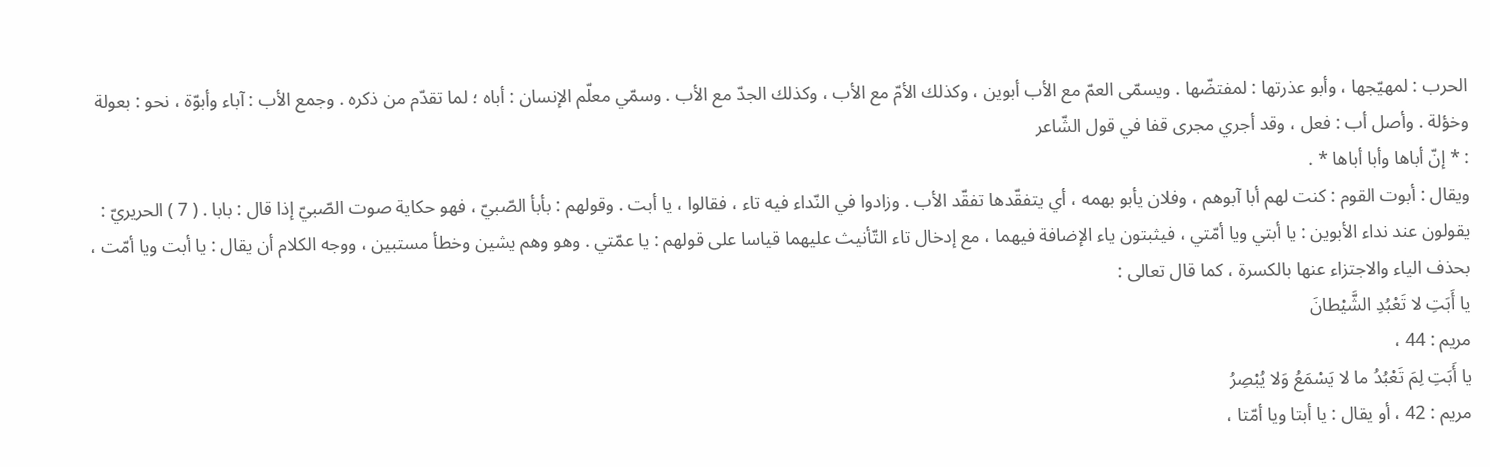الحرب : لمهيّجها ، وأبو عذرتها : لمفتضّها . ويسمّى العمّ مع الأب أبوين ، وكذلك الأمّ مع الأب ، وكذلك الجدّ مع الأب . وسمّي معلّم الإنسان : أباه ؛ لما تقدّم من ذكره . وجمع الأب : آباء وأبوّة ، نحو : بعولة وخؤلة . وأصل أب : فعل ، وقد أجري مجرى قفا في قول الشّاعر
: * إنّ أباها وأبا أباها * .
ويقال : أبوت القوم : كنت لهم أبا آبوهم ، وفلان يأبو بهمه ، أي يتفقّدها تفقّد الأب . وزادوا في النّداء فيه تاء ، فقالوا ، يا أبت . وقولهم : بأبأ الصّبيّ ، فهو حكاية صوت الصّبيّ إذا قال : بابا . ( 7 ) الحريريّ : يقولون عند نداء الأبوين : يا أبتي ويا أمّتي ، فيثبتون ياء الإضافة فيهما ، مع إدخال تاء التّأنيث عليهما قياسا على قولهم : يا عمّتي . وهو وهم يشين وخطأ مستبين ، ووجه الكلام أن يقال : يا أبت ويا أمّت ، بحذف الياء والاجتزاء عنها بالكسرة ، كما قال تعالى :
يا أَبَتِ لا تَعْبُدِ الشَّيْطانَ
مريم : 44 ،
يا أَبَتِ لِمَ تَعْبُدُ ما لا يَسْمَعُ وَلا يُبْصِرُ
مريم : 42 ، أو يقال : يا أبتا ويا أمّتا ،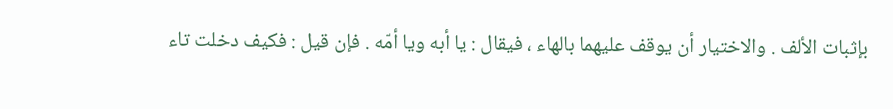بإثبات الألف . والاختيار أن يوقف عليهما بالهاء ، فيقال : يا أبه ويا أمّه . فإن قيل : فكيف دخلت تاء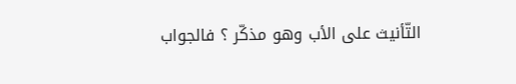التّأنيث على الأب وهو مذكّر ؟ فالجواب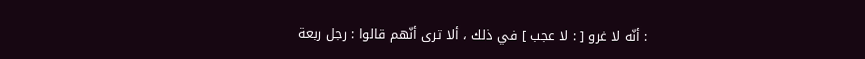: أنّه لا غرو [ : لا عجب ] في ذلك ، ألا ترى أنّهم قالوا : رجل ربعة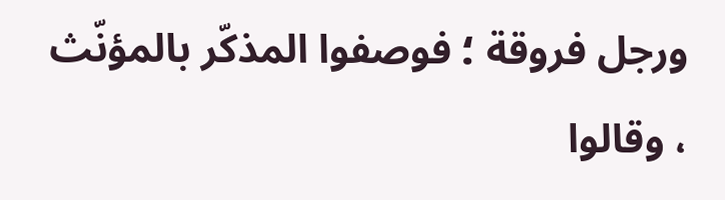ورجل فروقة ؛ فوصفوا المذكّر بالمؤنّث ، وقالوا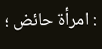: امرأة حائض ؛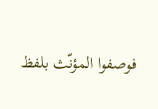فوصفوا المؤنّث بلفظ